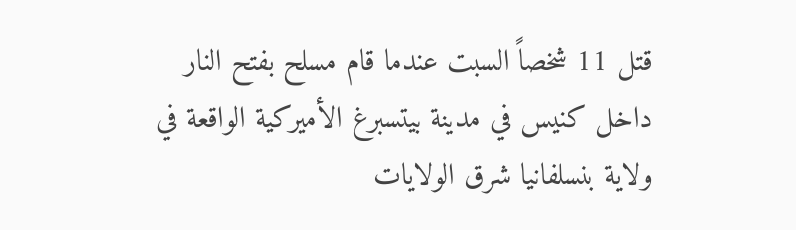قتل 11 شخصاً السبت عندما قام مسلح بفتح النار داخل كنيس في مدينة بيتسبرغ الأميركية الواقعة في ولاية بنسلفانيا شرق الولايات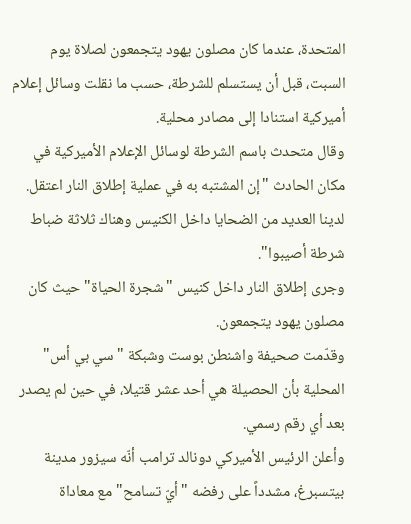المتحدة، عندما كان مصلون يهود يتجمعون لصلاة يوم السبت، قبل أن يستسلم للشرطة، حسب ما نقلت وسائل إعلام أميركية استنادا إلى مصادر محلية.
وقال متحدث باسم الشرطة لوسائل الإعلام الأميركية في مكان الحادث "إن المشتبه به في عملية إطلاق النار اعتقل. لدينا العديد من الضحايا داخل الكنيس وهناك ثلاثة ضباط شرطة أصيبوا".
وجرى إطلاق النار داخل كنيس "شجرة الحياة" حيث كان مصلون يهود يتجمعون.
وقدّمت صحيفة واشنطن بوست وشبكة "سي بي أس" المحلية بأن الحصيلة هي أحد عشر قتيلا، في حين لم يصدر بعد أي رقم رسمي.
وأعلن الرئيس الأميركي دونالد ترامب أنّه سيزور مدينة بيتسبرغ، مشدداً على رفضه "أيّ تسامح" مع معاداة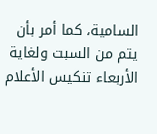السامية، كما أمر بأن يتم من السبت ولغاية الأربعاء تنكيس الأعلام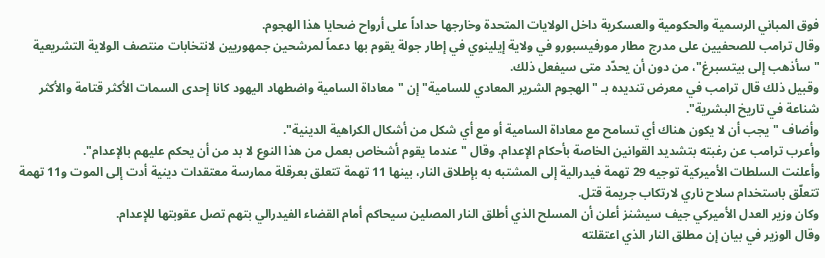فوق المباني الرسمية والحكومية والعسكرية داخل الولايات المتحدة وخارجها حداداً على أرواح ضحايا هذا الهجوم.
وقال ترامب للصحفيين على مدرج مطار مورفيسبورو في ولاية إيلينوي في إطار جولة يقوم بها دعماً لمرشحين جمهوريين لانتخابات منتصف الولاية التشريعية "سأذهب إلى بيتسبرغ"، من دون أن يحدّد متى سيفعل ذلك.
وقبيل ذلك قال ترامب في معرض تنديده بـ "الهجوم الشرير المعادي للسامية" إن "معاداة السامية واضطهاد اليهود كانا إحدى السمات الأكثر قتامة والأكثر شناعة في تاريخ البشرية".
وأضاف "يجب أن لا يكون هناك أي تسامح مع معاداة السامية أو مع أي شكل من أشكال الكراهية الدينية".
وأعرب ترامب عن رغبته بتشديد القوانين الخاصة بأحكام الإعدام. وقال "عندما يقوم أشخاص بعمل من هذا النوع لا بد من أن يحكم عليهم بالإعدام".
وأعلنت السلطات الأميركية توجيه 29 تهمة فيدرالية إلى المشتبه به بإطلاق النار، بينها 11 تهمة تتعلق بعرقلة ممارسة معتقدات دينية أدت إلى الموت و11 تهمة تتعلّق باستخدام سلاح ناري لارتكاب جريمة قتل.
وكان وزير العدل الأميركي جيف سيشنز أعلن أن المسلح الذي أطلق النار المصلين سيحاكم أمام القضاء الفيدرالي بتهم تصل عقوبتها للإعدام.
وقال الوزير في بيان إن مطلق النار الذي اعتقلته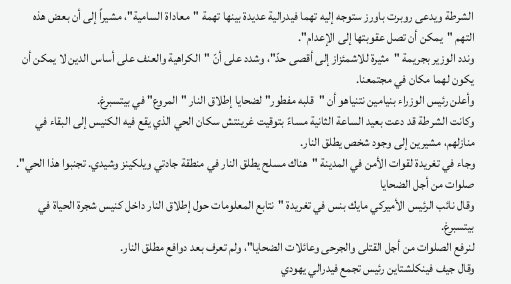الشرطة ويدعى روبرت باورز ستوجه إليه تهما فيدرالية عديدة بينها تهمة "معاداة السامية"، مشيراً إلى أن بعض هذه التهم "يمكن أن تصل عقوبتها إلى الإعدام".
وندد الوزير بجريمة "مثيرة للاشمئزاز إلى أقصى حدّ"، وشدد على أنّ "الكراهية والعنف على أساس الدين لا يمكن أن يكون لهما مكان في مجتمعنا.
وأعلن رئيس الوزراء بنيامين نتنياهو أن "قلبه مفطور" لضحايا إطلاق النار "المروع" في بيتسبرغ.
وكانت الشرطة قد دعت بعيد الساعة الثانية مساءً بتوقيت غرينتش سكان الحي الذي يقع فيه الكنيس إلى البقاء في منازلهم، مشيرين إلى وجود شخص يطلق النار.
وجاء في تغريدة لقوات الأمن في المدينة "هناك مسلح يطلق النار في منطقة جادتي ويلكينز وشيدي. تجنبوا هذا الحي".
صلوات من أجل الضحايا
وقال نائب الرئيس الأميركي مايك بنس في تغريدة "نتابع المعلومات حول إطلاق النار داخل كنيس شجرة الحياة في بيتسبرغ.
لنرفع الصلوات من أجل القتلى والجرحى وعائلات الضحايا"، ولم تعرف بعد دوافع مطلق النار.
وقال جيف فينكلشتاين رئيس تجمع فيدرالي يهودي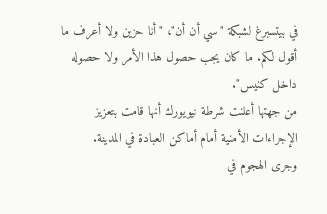في بيتسبرغ لشبكة "سي أن أن"، "أنا حزين ولا أعرف ما أقول لكم. ما كان يجب حصول هذا الأمر ولا حصوله داخل كنيس".
من جهتها أعلنت شرطة نيويورك أنها قامت بتعزيز الإجراءات الأمنية أمام أماكن العبادة في المدينة.
وجرى الهجوم في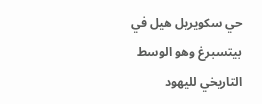حي سكويريل هيل في بيتسبرغ وهو الوسط التاريخي لليهود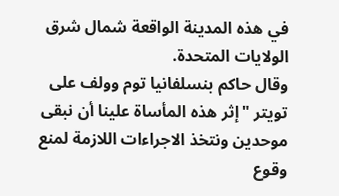في هذه المدينة الواقعة شمال شرق الولايات المتحدة.
وقال حاكم بنسلفانيا توم وولف على تويتر "إثر هذه المأساة علينا أن نبقى موحدين ونتخذ الاجراءات اللازمة لمنع وقوع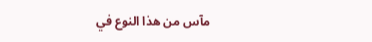مآس من هذا النوع في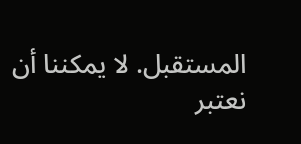المستقبل. لا يمكننا أن نعتبر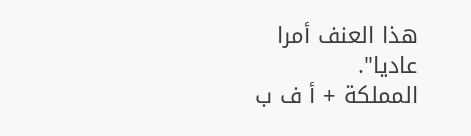هذا العنف أمرا عاديا".
المملكة + أ ف ب